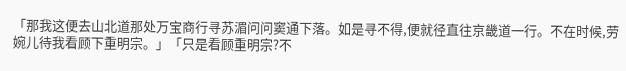「那我这便去山北道那处万宝商行寻苏湄问问窦通下落。如是寻不得,便就径直往京畿道一行。不在时候,劳婉儿待我看顾下重明宗。」「只是看顾重明宗?不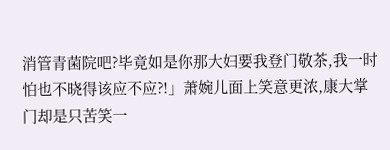消管青菌院吧?毕竟如是你那大妇要我登门敬茶,我一时怕也不晓得该应不应?!」萧婉儿面上笑意更浓,康大掌门却是只苦笑一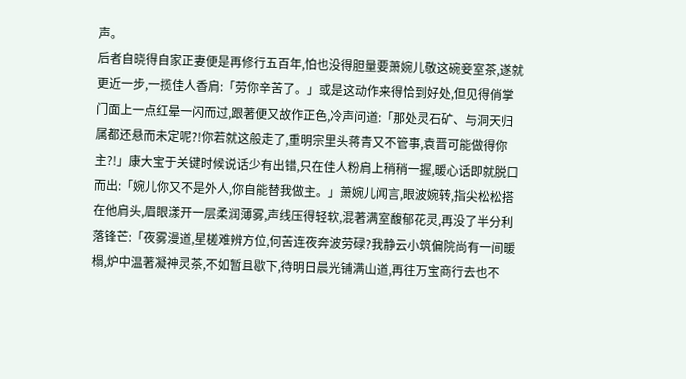声。
后者自晓得自家正妻便是再修行五百年,怕也没得胆量要萧婉儿敬这碗妾室茶,遂就更近一步,一揽佳人香肩:「劳你辛苦了。」或是这动作来得恰到好处,但见得俏掌门面上一点红晕一闪而过,跟著便又故作正色,冷声问道:「那处灵石矿、与洞天归属都还悬而未定呢?!你若就这般走了,重明宗里头蒋青又不管事,袁晋可能做得你主?!」康大宝于关键时候说话少有出错,只在佳人粉肩上稍稍一握,暖心话即就脱口而出:「婉儿你又不是外人,你自能替我做主。」萧婉儿闻言,眼波婉转,指尖松松搭在他肩头,眉眼漾开一层柔润薄雾,声线压得轻软,混著满室馥郁花灵,再没了半分利落锋芒:「夜雾漫道,星槎难辨方位,何苦连夜奔波劳碌?我静云小筑偏院尚有一间暖榻,炉中温著凝神灵茶,不如暂且歇下,待明日晨光铺满山道,再往万宝商行去也不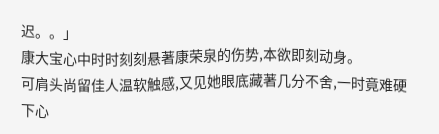迟。。」
康大宝心中时时刻刻悬著康荣泉的伤势,本欲即刻动身。
可肩头尚留佳人温软触感,又见她眼底藏著几分不舍,一时竟难硬下心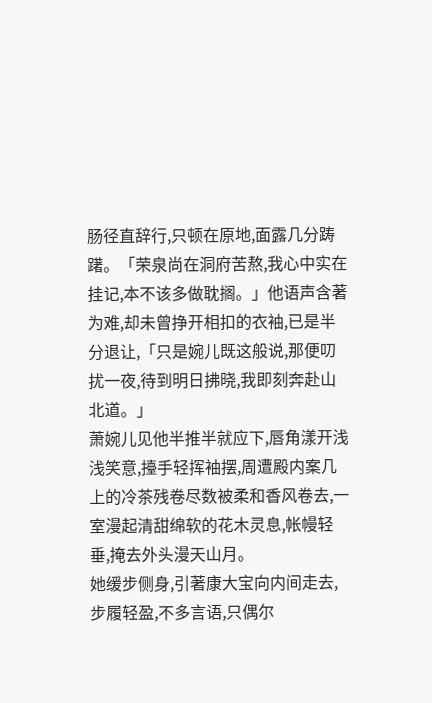肠径直辞行,只顿在原地,面露几分踌躇。「荣泉尚在洞府苦熬,我心中实在挂记,本不该多做耽搁。」他语声含著为难,却未曾挣开相扣的衣袖,已是半分退让,「只是婉儿既这般说,那便叨扰一夜,待到明日拂晓,我即刻奔赴山北道。」
萧婉儿见他半推半就应下,唇角漾开浅浅笑意,擡手轻挥袖摆,周遭殿内案几上的冷茶残卷尽数被柔和香风卷去,一室漫起清甜绵软的花木灵息,帐幔轻垂,掩去外头漫天山月。
她缓步侧身,引著康大宝向内间走去,步履轻盈,不多言语,只偶尔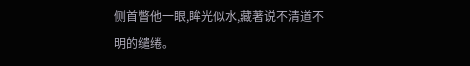侧首瞥他一眼,眸光似水,藏著说不清道不明的缱绻。